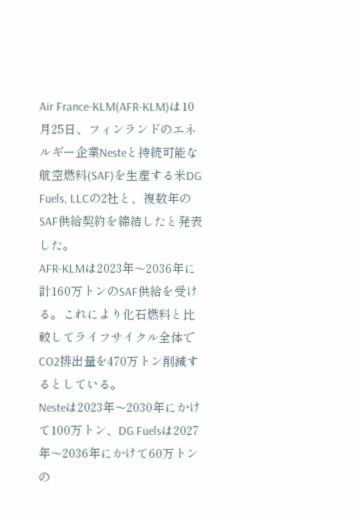Air France-KLM(AFR-KLM)は10月25日、フィンランドのエネルギー企業Nesteと持続可能な航空燃料(SAF)を生産する米DG Fuels, LLCの2社と、複数年のSAF供給契約を締結したと発表した。
AFR-KLMは2023年〜2036年に計160万トンのSAF供給を受ける。これにより化石燃料と比較してライフサイクル全体でCO2排出量を470万トン削減するとしている。
Nesteは2023年〜2030年にかけて100万トン、DG Fuelsは2027年〜2036年にかけて60万トンの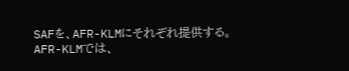SAFを、AFR-KLMにそれぞれ提供する。
AFR-KLMでは、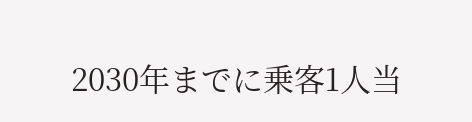2030年までに乗客1人当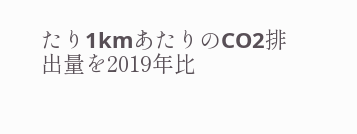たり1kmあたりのCO2排出量を2019年比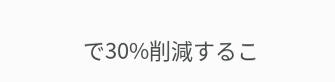で30%削減するこ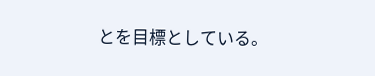とを目標としている。